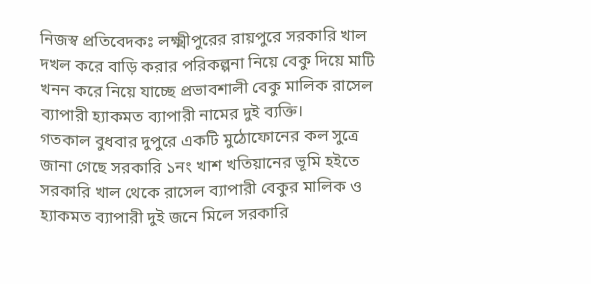নিজস্ব প্রতিবেদকঃ লক্ষ্মীপুরের রায়পুরে সরকারি খাল দখল করে বাড়ি করার পরিকল্পনা নিয়ে বেকু দিয়ে মাটি খনন করে নিয়ে যাচ্ছে প্রভাবশালী বেকু মালিক রাসেল ব্যাপারী হ্যাকমত ব্যাপারী নামের দুই ব্যক্তি।
গতকাল বুধবার দুপুরে একটি মুঠোফোনের কল সুত্রে জানা গেছে সরকারি ১নং খাশ খতিয়ানের ভূমি হইতে সরকারি খাল থেকে রাসেল ব্যাপারী বেকুর মালিক ও হ্যাকমত ব্যাপারী দুই জনে মিলে সরকারি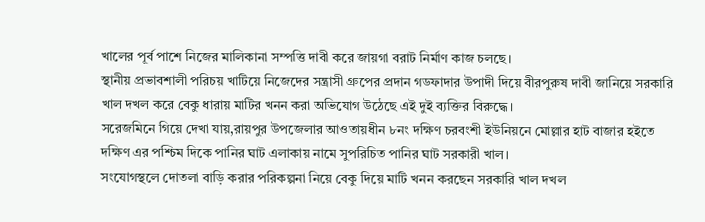খালের পূর্ব পাশে নিজের মালিকানা সম্পত্তি দাবী করে জায়গা বরাট নির্মাণ কাজ চলছে।
স্থানীয় প্রভাবশালী পরিচয় খাটিয়ে নিজেদের সন্ত্রাসী গ্রুপের প্রদান গডফাদার উপাদী দিয়ে বীরপুরুষ দাবী জানিয়ে সরকারি খাল দখল করে বেকু ধারায় মাটির খনন করা অভিযোগ উঠেছে এই দুই ব্যক্তির বিরুদ্ধে।
সরেজমিনে গিয়ে দেখা যায়,রায়পুর উপজেলার আওতায়ধীন ৮নং দক্ষিণ চরবংশী ইউনিয়নে মোল্লার হাট বাজার হইতে দক্ষিণ এর পশ্চিম দিকে পানির ঘাট এলাকায় নামে সুপরিচিত পানির ঘাট সরকারী খাল।
সংযোগস্থলে দোতলা বাড়ি করার পরিকল্পনা নিয়ে বেকু দিয়ে মাটি খনন করছেন সরকারি খাল দখল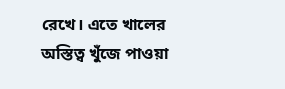রেখে। এতে খালের অস্তিত্ব খুঁজে পাওয়া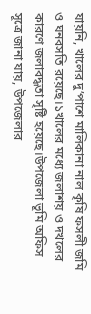যায়নি, খালের দু’পাশে মালিকানা নাল কৃষি ফসলী জমি ও ঘনবসতি রয়েছে।১খালের মধ্যে জলাশয় ও দখলের কারণে জলাবদ্ধতা সৃষ্টি হয়েছে।উপজেলা ভূমি অফিস সূত্রে জানা যায়, উপজেলার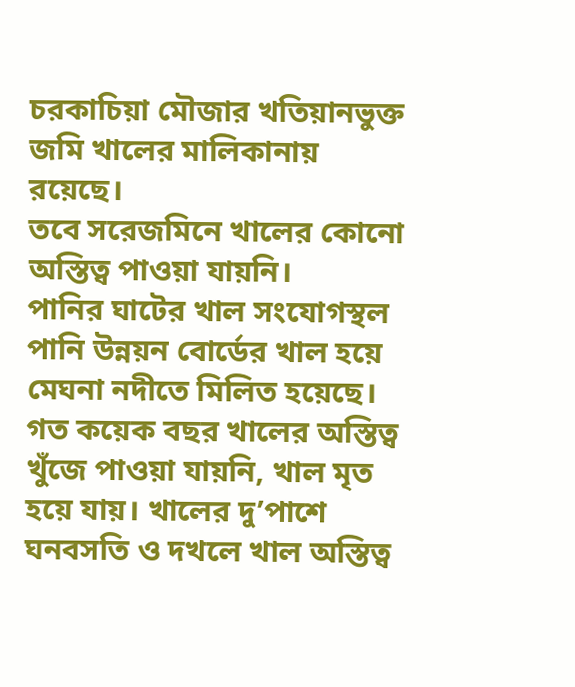চরকাচিয়া মৌজার খতিয়ানভুক্ত জমি খালের মালিকানায় রয়েছে।
তবে সরেজমিনে খালের কোনো অস্তিত্ব পাওয়া যায়নি।
পানির ঘাটের খাল সংযোগস্থল পানি উন্নয়ন বোর্ডের খাল হয়ে মেঘনা নদীতে মিলিত হয়েছে। গত কয়েক বছর খালের অস্তিত্ব খুঁজে পাওয়া যায়নি, খাল মৃত হয়ে যায়। খালের দু’পাশে ঘনবসতি ও দখলে খাল অস্তিত্ব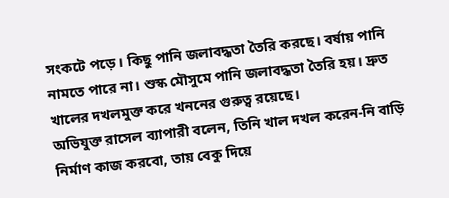সংকটে পড়ে। কিছু পানি জলাবদ্ধতা তৈরি করছে। বর্ষায় পানি নামতে পারে না। শুস্ক মৌসুমে পানি জলাবদ্ধতা তৈরি হয়। দ্রুত খালের দখলমুক্ত করে খননের গুরুত্ব রয়েছে।
অভিযুক্ত রাসেল ব্যাপারী বলেন, তিনি খাল দখল করেন-নি বাড়ি নির্মাণ কাজ করবো, তায় বেকু দিয়ে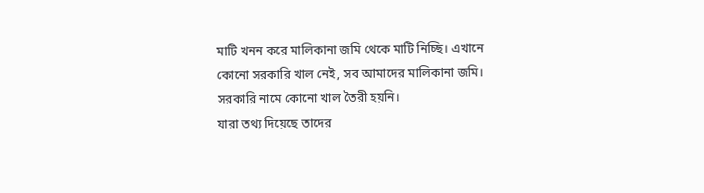মাটি খনন করে মালিকানা জমি থেকে মাটি নিচ্ছি। এখানে কোনো সরকারি খাল নেই, সব আমাদের মালিকানা জমি। সরকারি নামে কোনো খাল তৈরী হয়নি।
যারা তথ্য দিয়েছে তাদের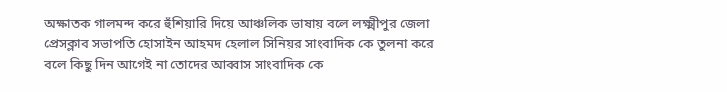অক্ষাতক গালমন্দ করে হুঁশিয়ারি দিয়ে আঞ্চলিক ভাষায় বলে লক্ষ্মীপুর জেলা প্রেসক্লাব সভাপতি হোসাইন আহমদ হেলাল সিনিয়র সাংবাদিক কে তুলনা করে বলে কিছু দিন আগেই না তোদের আব্বাস সাংবাদিক কে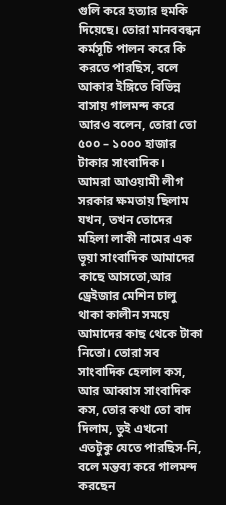গুলি করে হত্যার হুমকি দিয়েছে। তোরা মানববন্ধন কর্মসূচি পালন করে কি করতে পারছিস, বলে আকার ইঙ্গিতে বিভিন্ন বাসায় গালমন্দ করে আরও বলেন, তোরা তো ৫০০ – ১০০০ হাজার টাকার সাংবাদিক।
আমরা আওয়ামী লীগ সরকার ক্ষমতায় ছিলাম যখন, তখন তোদের মহিলা লাকী নামের এক ভূয়া সাংবাদিক আমাদের কাছে আসতো,আর ড্রেইজার মেশিন চালু থাকা কালীন সময়ে আমাদের কাছ থেকে টাকা নিতো। তোরা সব সাংবাদিক হেলাল কস, আর আব্বাস সাংবাদিক কস, তোর কথা তো বাদ দিলাম, তুই এখনো এতটুকু যেতে পারছিস-নি, বলে মন্তব্য করে গালমন্দ করছেন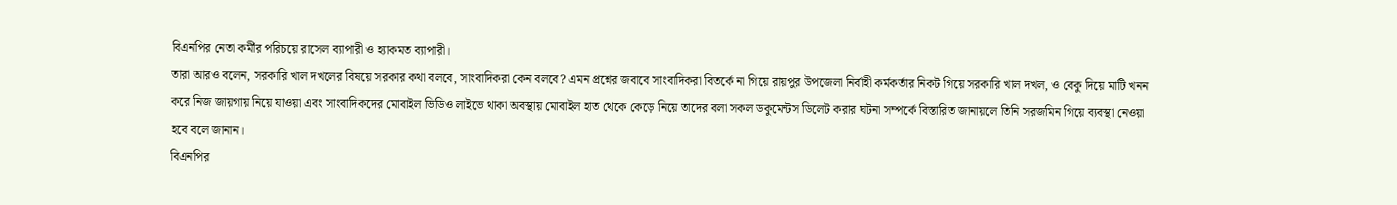বিএনপির নেতা কর্মীর পরিচয়ে রাসেল ব্যাপারী ও হ্যাকমত ব্যাপারী।
তারা আরও বলেন, সরকারি খাল দখলের বিষয়ে সরকার কথা বলবে, সাংবাদিকরা কেন বলবে? এমন প্রশ্নের জবাবে সাংবাদিকরা বিতর্কে না গিয়ে রায়পুর উপজেলা নির্বাহী কর্মকর্তার নিকট গিয়ে সরকারি খাল দখল, ও বেকু দিয়ে মাটি খনন করে নিজ জায়গায় নিয়ে যাওয়া এবং সাংবাদিকদের মোবাইল ভিডিও লাইভে থাকা অবস্থায় মোবাইল হাত থেকে কেড়ে নিয়ে তাদের বলা সকল ডকুমেন্টস ডিলেট করার ঘটনা সম্পর্কে বিস্তারিত জানায়লে তিনি সরজমিন গিয়ে ব্যবস্থা নেওয়া হবে বলে জানান।
বিএনপির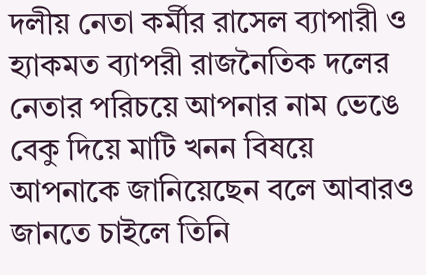দলীয় নেতা কর্মীর রাসেল ব্যাপারী ও হ্যাকমত ব্যাপরী রাজনৈতিক দলের নেতার পরিচয়ে আপনার নাম ভেঙে বেকু দিয়ে মাটি খনন বিষয়ে আপনাকে জানিয়েছেন বলে আবারও জানতে চাইলে তিনি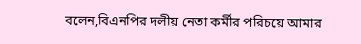বলেন,বিএনপির দলীয় নেতা কর্মীর পরিচয়ে আমার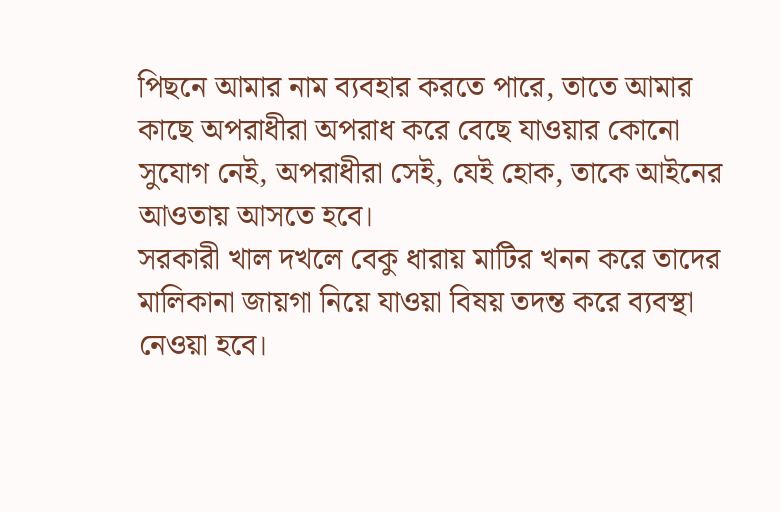পিছনে আমার নাম ব্যবহার করতে পারে, তাতে আমার কাছে অপরাধীরা অপরাধ করে বেছে যাওয়ার কোনো সুযোগ নেই, অপরাধীরা সেই, যেই হোক, তাকে আইনের আওতায় আসতে হবে।
সরকারী খাল দখলে বেকু ধারায় মাটির খনন করে তাদের মালিকানা জায়গা নিয়ে যাওয়া বিষয় তদন্ত করে ব্যবস্থা নেওয়া হবে।